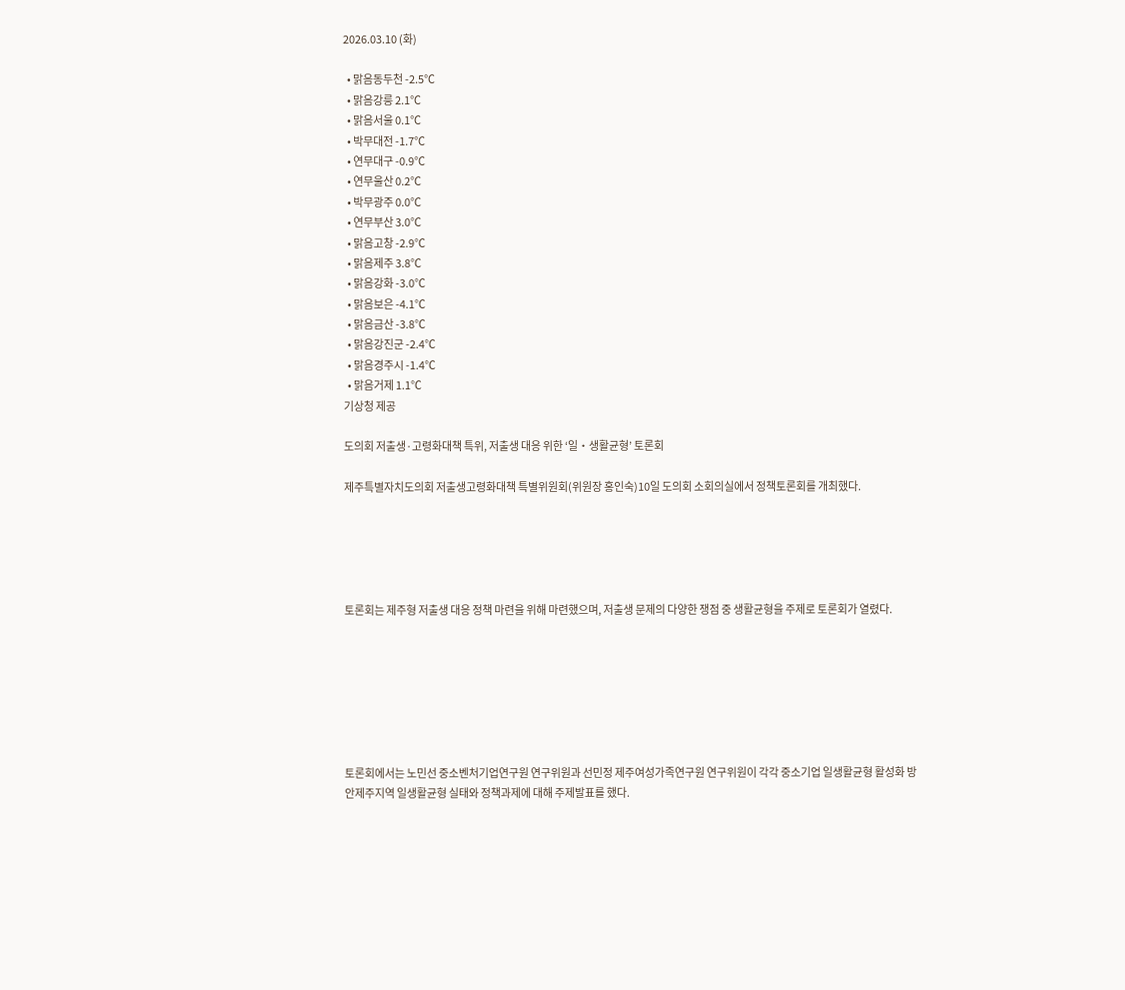2026.03.10 (화)

  • 맑음동두천 -2.5℃
  • 맑음강릉 2.1℃
  • 맑음서울 0.1℃
  • 박무대전 -1.7℃
  • 연무대구 -0.9℃
  • 연무울산 0.2℃
  • 박무광주 0.0℃
  • 연무부산 3.0℃
  • 맑음고창 -2.9℃
  • 맑음제주 3.8℃
  • 맑음강화 -3.0℃
  • 맑음보은 -4.1℃
  • 맑음금산 -3.8℃
  • 맑음강진군 -2.4℃
  • 맑음경주시 -1.4℃
  • 맑음거제 1.1℃
기상청 제공

도의회 저출생·고령화대책 특위, 저출생 대응 위한 ‘일‧생활균형’ 토론회

제주특별자치도의회 저출생고령화대책 특별위원회(위원장 홍인숙)10일 도의회 소회의실에서 정책토론회를 개최했다.





토론회는 제주형 저출생 대응 정책 마련을 위해 마련했으며, 저출생 문제의 다양한 쟁점 중 생활균형을 주제로 토론회가 열렸다.







토론회에서는 노민선 중소벤처기업연구원 연구위원과 선민정 제주여성가족연구원 연구위원이 각각 중소기업 일생활균형 활성화 방안제주지역 일생활균형 실태와 정책과제에 대해 주제발표를 했다.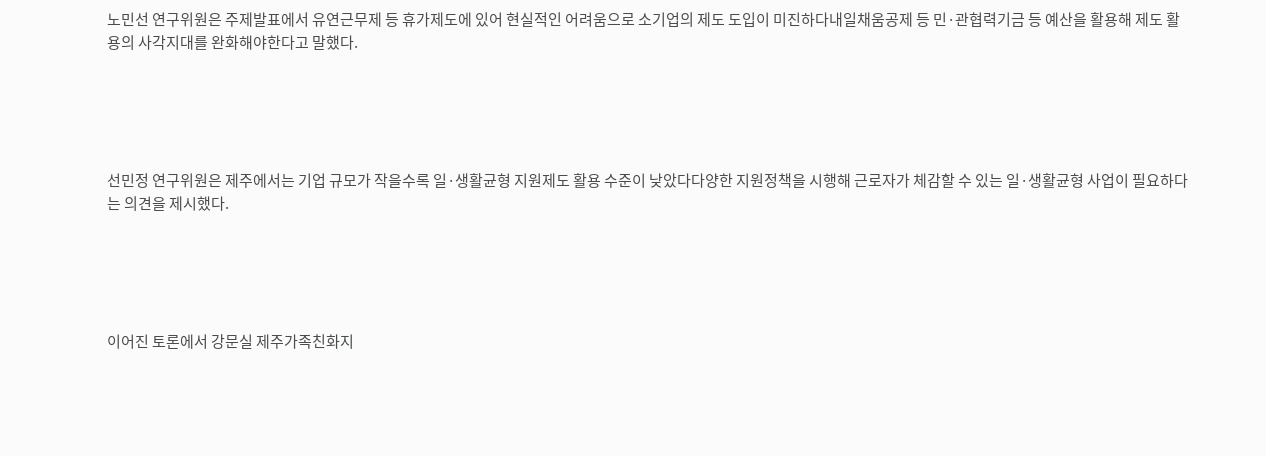노민선 연구위원은 주제발표에서 유연근무제 등 휴가제도에 있어 현실적인 어려움으로 소기업의 제도 도입이 미진하다내일채움공제 등 민·관협력기금 등 예산을 활용해 제도 활용의 사각지대를 완화해야한다고 말했다.





선민정 연구위원은 제주에서는 기업 규모가 작을수록 일·생활균형 지원제도 활용 수준이 낮았다다양한 지원정책을 시행해 근로자가 체감할 수 있는 일·생활균형 사업이 필요하다는 의견을 제시했다.





이어진 토론에서 강문실 제주가족친화지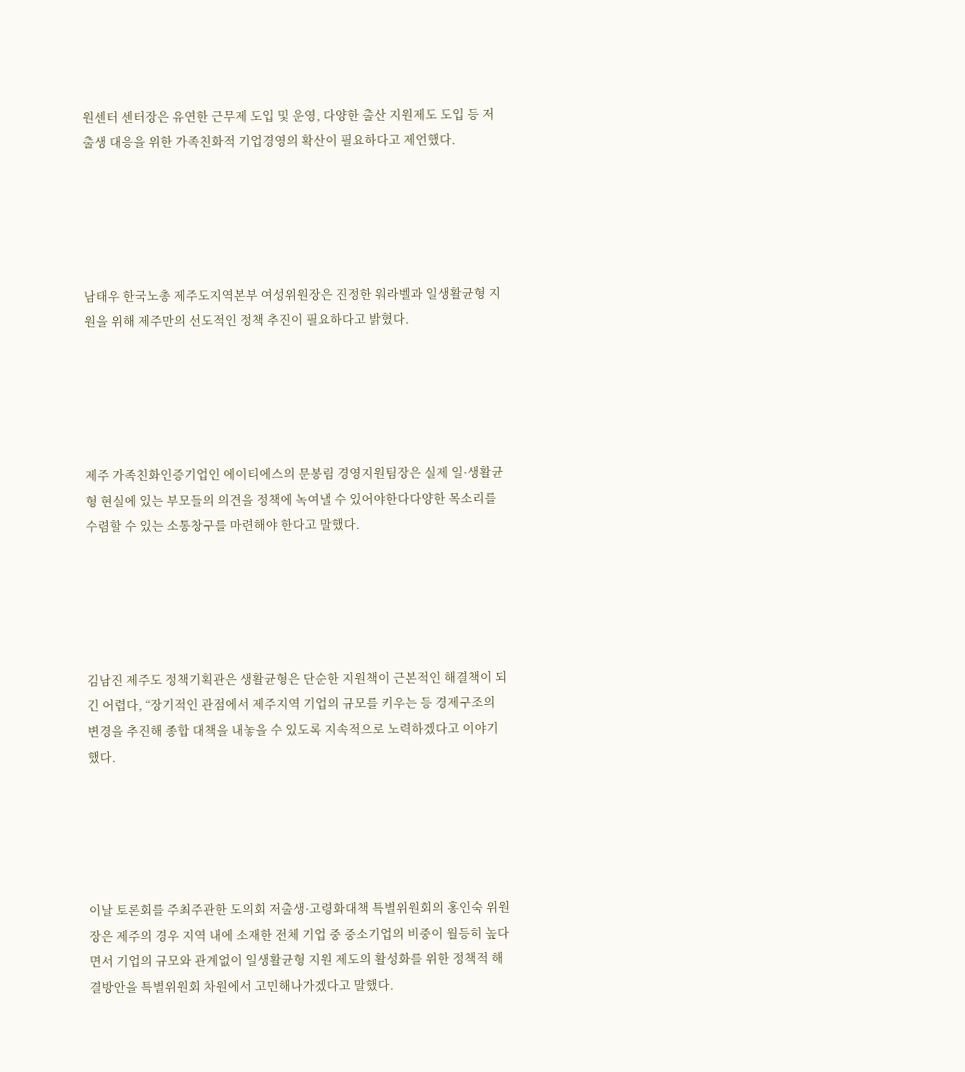원센터 센터장은 유연한 근무제 도입 및 운영, 다양한 출산 지원제도 도입 등 저출생 대응을 위한 가족친화적 기업경영의 확산이 필요하다고 제언했다.





남태우 한국노총 제주도지역본부 여성위원장은 진정한 워라벨과 일생활균형 지원을 위해 제주만의 선도적인 정책 추진이 필요하다고 밝혔다.





제주 가족친화인증기업인 에이티에스의 문봉림 경영지원팀장은 실제 일·생활균형 현실에 있는 부모들의 의견을 정책에 녹여낼 수 있어야한다다양한 목소리를 수렴할 수 있는 소통창구를 마련해야 한다고 말했다.





김남진 제주도 정책기획관은 생활균형은 단순한 지원책이 근본적인 해결책이 되긴 어렵다, “장기적인 관점에서 제주지역 기업의 규모를 키우는 등 경제구조의 변경을 추진해 종합 대책을 내놓을 수 있도록 지속적으로 노력하겠다고 이야기했다.





이날 토론회를 주최주관한 도의회 저출생·고령화대책 특별위원회의 홍인숙 위원장은 제주의 경우 지역 내에 소재한 전체 기업 중 중소기업의 비중이 월등히 높다면서 기업의 규모와 관계없이 일생활균형 지원 제도의 활성화를 위한 정책적 해결방안을 특별위원회 차원에서 고민해나가겠다고 말했다.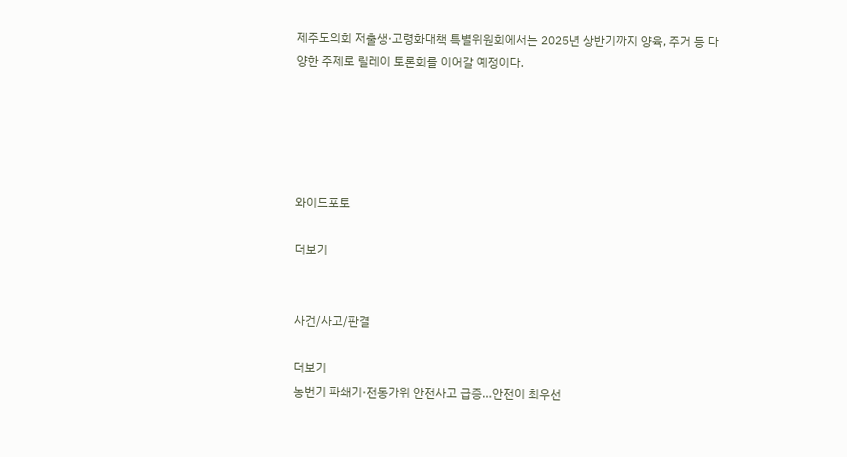제주도의회 저출생·고령화대책 특별위원회에서는 2025년 상반기까지 양육, 주거 등 다양한 주제로 릴레이 토론회를 이어갈 예정이다.





와이드포토

더보기


사건/사고/판결

더보기
농번기 파쇄기·전동가위 안전사고 급증…안전이 최우선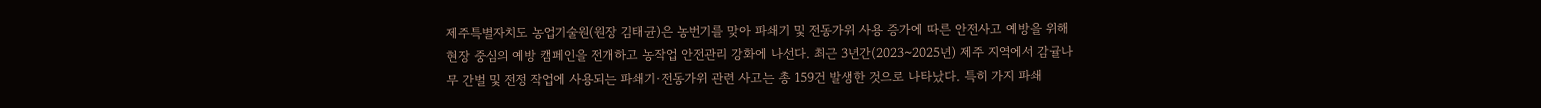제주특별자치도 농업기술원(원장 김태균)은 농번기를 맞아 파쇄기 및 전동가위 사용 증가에 따른 안전사고 예방을 위해 현장 중심의 예방 캠페인을 전개하고 농작업 안전관리 강화에 나선다. 최근 3년간(2023~2025년) 제주 지역에서 감귤나무 간벌 및 전정 작업에 사용되는 파쇄기·전동가위 관련 사고는 총 159건 발생한 것으로 나타났다. 특히 가지 파쇄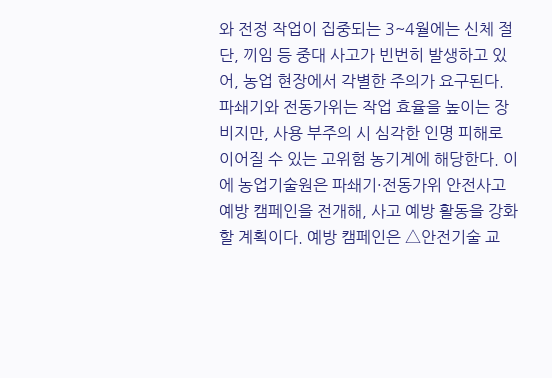와 전정 작업이 집중되는 3~4월에는 신체 절단, 끼임 등 중대 사고가 빈번히 발생하고 있어, 농업 현장에서 각별한 주의가 요구된다. 파쇄기와 전동가위는 작업 효율을 높이는 장비지만, 사용 부주의 시 심각한 인명 피해로 이어질 수 있는 고위험 농기계에 해당한다. 이에 농업기술원은 파쇄기·전동가위 안전사고 예방 캠페인을 전개해, 사고 예방 활동을 강화할 계획이다. 예방 캠페인은 △안전기술 교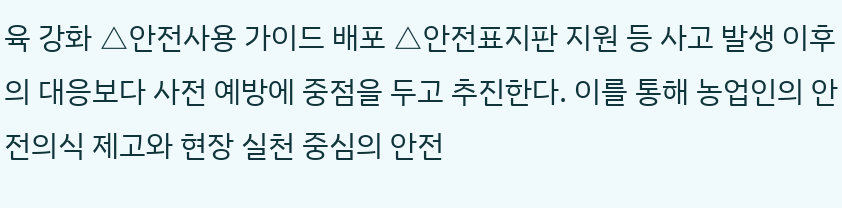육 강화 △안전사용 가이드 배포 △안전표지판 지원 등 사고 발생 이후의 대응보다 사전 예방에 중점을 두고 추진한다. 이를 통해 농업인의 안전의식 제고와 현장 실천 중심의 안전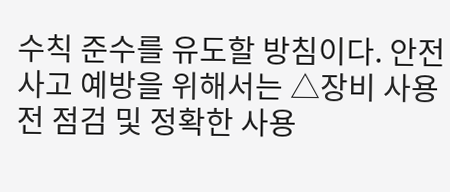수칙 준수를 유도할 방침이다. 안전사고 예방을 위해서는 △장비 사용 전 점검 및 정확한 사용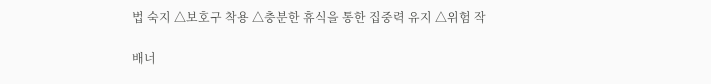법 숙지 △보호구 착용 △충분한 휴식을 통한 집중력 유지 △위험 작

배너